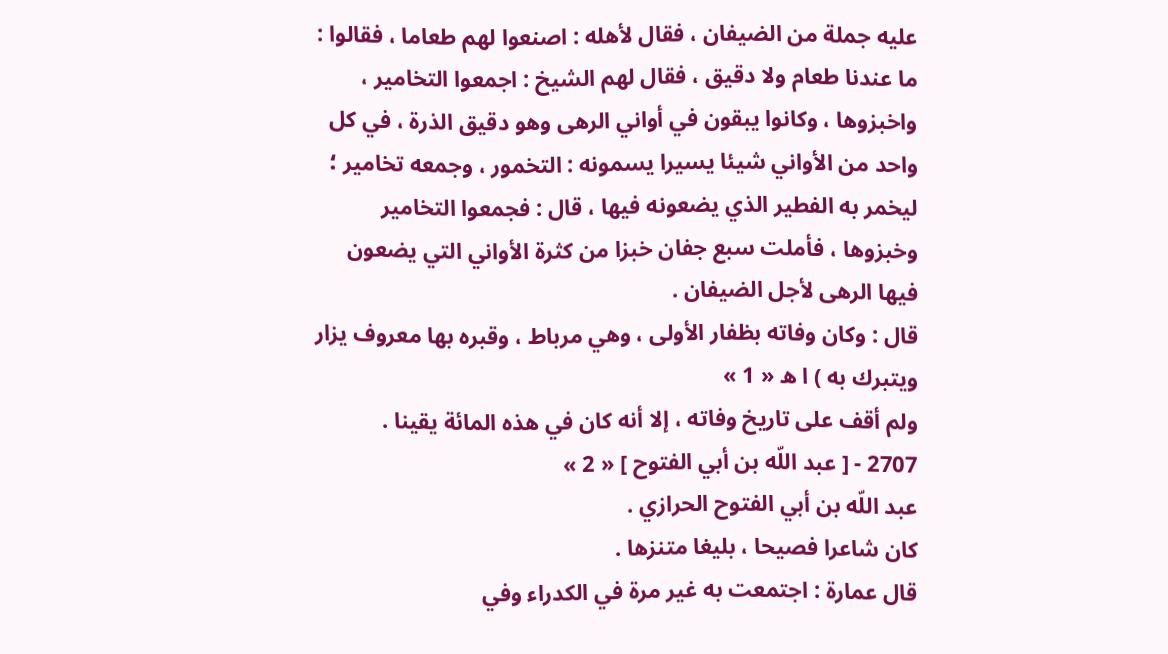عليه جملة من الضيفان ، فقال لأهله : اصنعوا لهم طعاما ، فقالوا : ما عندنا طعام ولا دقيق ، فقال لهم الشيخ : اجمعوا التخامير ، واخبزوها ، وكانوا يبقون في أواني الرهى وهو دقيق الذرة ، في كل واحد من الأواني شيئا يسيرا يسمونه : التخمور ، وجمعه تخامير ؛ ليخمر به الفطير الذي يضعونه فيها ، قال : فجمعوا التخامير وخبزوها ، فأملت سبع جفان خبزا من كثرة الأواني التي يضعون فيها الرهى لأجل الضيفان .
قال : وكان وفاته بظفار الأولى ، وهي مرباط ، وقبره بها معروف يزار ويتبرك به ) ا ه « 1 »
ولم أقف على تاريخ وفاته ، إلا أنه كان في هذه المائة يقينا .
2707 - [ عبد اللّه بن أبي الفتوح ] « 2 »
عبد اللّه بن أبي الفتوح الحرازي .
كان شاعرا فصيحا ، بليغا متنزها .
قال عمارة : اجتمعت به غير مرة في الكدراء وفي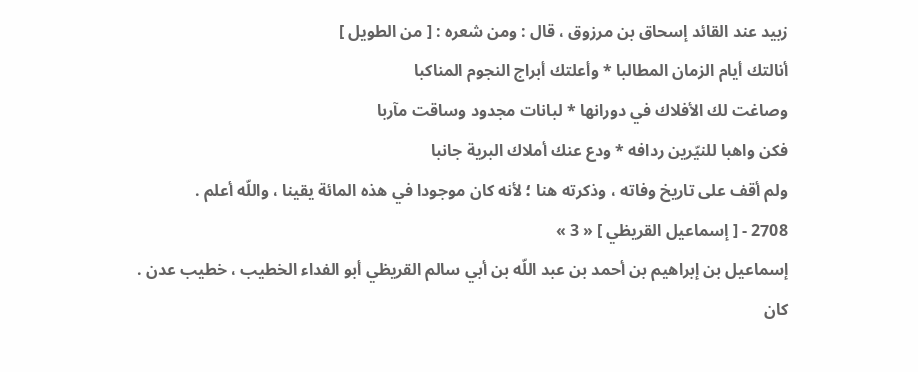زبيد عند القائد إسحاق بن مرزوق ، قال : ومن شعره : [ من الطويل ]
أنالتك أيام الزمان المطالبا * وأعلتك أبراج النجوم المناكبا
وصاغت لك الأفلاك في دورانها * لبانات مجدود وساقت مآربا
فكن واهبا للنيّرين ردافه * ودع عنك أملاك البرية جانبا
ولم أقف على تاريخ وفاته ، وذكرته هنا ؛ لأنه كان موجودا في هذه المائة يقينا ، واللّه أعلم .
2708 - [ إسماعيل القريظي ] « 3 »
إسماعيل بن إبراهيم بن أحمد بن عبد اللّه بن أبي سالم القريظي أبو الفداء الخطيب ، خطيب عدن .
كان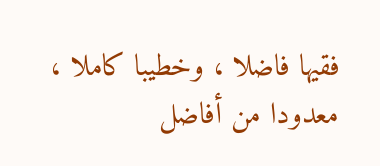فقيها فاضلا ، وخطيبا كاملا ، معدودا من أفاضل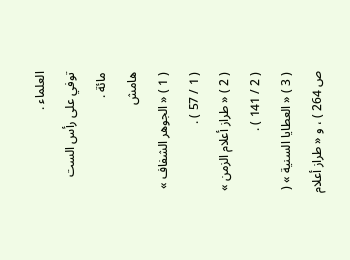العلماء .
توفي على رأس الست مائة .
هامش
( 1 ) « الجوهر الشفاف » ( 1 / 57 ) .
( 2 ) « طراز أعلام الزمن » ( 2 / 141 ) .
( 3 ) « العطايا السنية » ( ص 264 ) ، و « طراز أعلام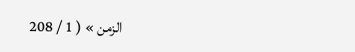الزمن » ( 1 / 208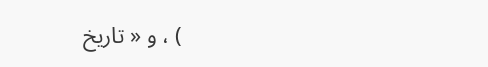) ، و « تاريخ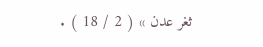ثغر عدن » ( 2 / 18 ) .